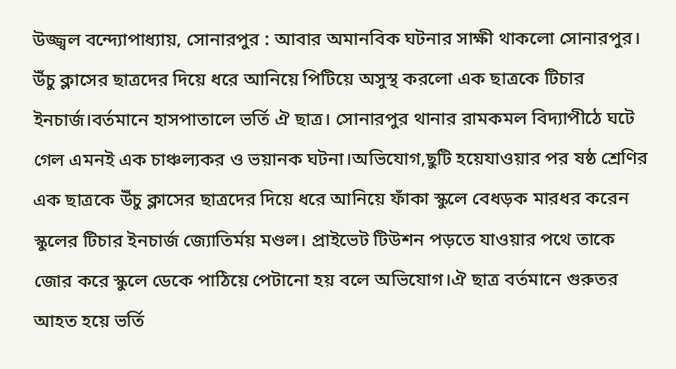উজ্জ্বল বন্দ্যোপাধ্যায়, সোনারপুর : আবার অমানবিক ঘটনার সাক্ষী থাকলো সোনারপুর। উঁচু ক্লাসের ছাত্রদের দিয়ে ধরে আনিয়ে পিটিয়ে অসুস্থ করলো এক ছাত্রকে টিচার ইনচার্জ।বর্তমানে হাসপাতালে ভর্তি ঐ ছাত্র। সোনারপুর থানার রামকমল বিদ্যাপীঠে ঘটে গেল এমনই এক চাঞ্চল্যকর ও ভয়ানক ঘটনা।অভিযোগ,ছুটি হয়েযাওয়ার পর ষষ্ঠ শ্রেণির এক ছাত্রকে উঁচু ক্লাসের ছাত্রদের দিয়ে ধরে আনিয়ে ফাঁকা স্কুলে বেধড়ক মারধর করেন স্কুলের টিচার ইনচার্জ জ্যোতির্ময় মণ্ডল। প্রাইভেট টিউশন পড়তে যাওয়ার পথে তাকে জোর করে স্কুলে ডেকে পাঠিয়ে পেটানো হয় বলে অভিযোগ।ঐ ছাত্র বর্তমানে গুরুতর আহত হয়ে ভর্তি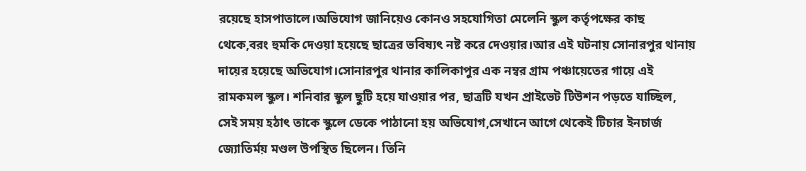রয়েছে হাসপাতালে।অভিযোগ জানিয়েও কোনও সহযোগিতা মেলেনি স্কুল কর্তৃপক্ষের কাছ থেকে,বরং হুমকি দেওয়া হয়েছে ছাত্রের ভবিষ্যৎ নষ্ট করে দেওয়ার।আর এই ঘটনায় সোনারপুর থানায় দায়ের হয়েছে অভিযোগ।সোনারপুর থানার কালিকাপুর এক নম্বর গ্রাম পঞ্চায়েতের গায়ে এই রামকমল স্কুল। শনিবার স্কুল ছুটি হয়ে যাওয়ার পর, ছাত্রটি যখন প্রাইভেট টিউশন পড়তে যাচ্ছিল, সেই সময় হঠাৎ তাকে স্কুলে ডেকে পাঠানো হয় অভিযোগ,সেখানে আগে থেকেই টিচার ইনচার্জ জ্যোতির্ময় মণ্ডল উপস্থিত ছিলেন। তিনি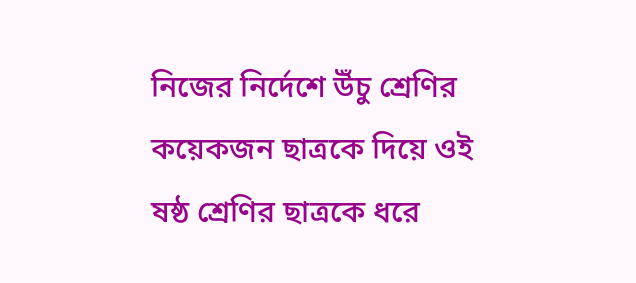নিজের নির্দেশে উঁচু শ্রেণির কয়েকজন ছাত্রকে দিয়ে ওই ষষ্ঠ শ্রেণির ছাত্রকে ধরে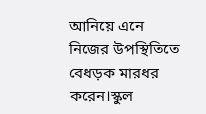আনিয়ে এনে নিজের উপস্থিতিতে বেধড়ক মারধর করেন।স্কুল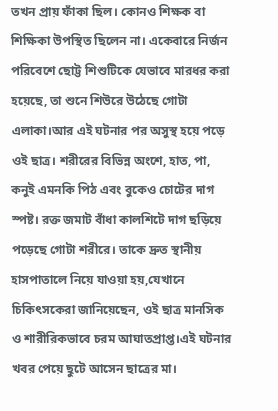তখন প্রায় ফাঁকা ছিল। কোনও শিক্ষক বা শিক্ষিকা উপস্থিত ছিলেন না। একেবারে নির্জন পরিবেশে ছোট্ট শিশুটিকে যেভাবে মারধর করা হয়েছে, তা শুনে শিউরে উঠেছে গোটা এলাকা।আর এই ঘটনার পর অসুস্থ হয়ে পড়ে ওই ছাত্র। শরীরের বিভিন্ন অংশে, হাত, পা, কনুই এমনকি পিঠ এবং বুকেও চোটের দাগ স্পষ্ট। রক্ত জমাট বাঁধা কালশিটে দাগ ছড়িয়ে পড়েছে গোটা শরীরে। তাকে দ্রুত স্থানীয় হাসপাতালে নিয়ে যাওয়া হয়,যেখানে চিকিৎসকেরা জানিয়েছেন, ওই ছাত্র মানসিক ও শারীরিকভাবে চরম আঘাতপ্রাপ্ত।এই ঘটনার খবর পেয়ে ছুটে আসেন ছাত্রের মা।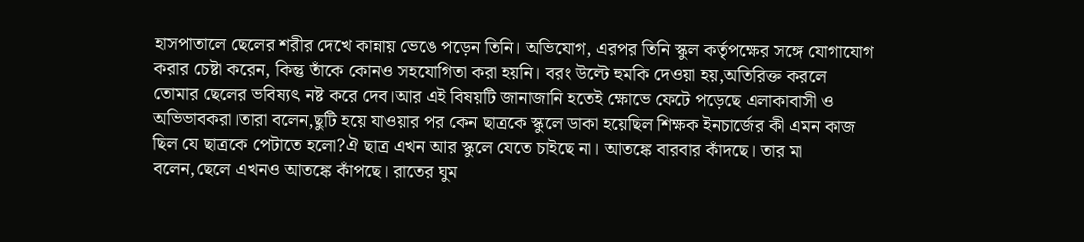হাসপাতালে ছেলের শরীর দেখে কান্নায় ভেঙে পড়েন তিনি। অভিযোগ, এরপর তিনি স্কুল কর্তৃপক্ষের সঙ্গে যোগাযোগ করার চেষ্টা করেন, কিন্তু তাঁকে কোনও সহযোগিতা করা হয়নি। বরং উল্টে হুমকি দেওয়া হয়,অতিরিক্ত করলে তোমার ছেলের ভবিষ্যৎ নষ্ট করে দেব।আর এই বিষয়টি জানাজানি হতেই ক্ষোভে ফেটে পড়েছে এলাকাবাসী ও অভিভাবকরা।তারা বলেন,ছুটি হয়ে যাওয়ার পর কেন ছাত্রকে স্কুলে ডাকা হয়েছিল শিক্ষক ইনচার্জের কী এমন কাজ ছিল যে ছাত্রকে পেটাতে হলো?ঐ ছাত্র এখন আর স্কুলে যেতে চাইছে না। আতঙ্কে বারবার কাঁদছে। তার মা বলেন,ছেলে এখনও আতঙ্কে কাঁপছে। রাতের ঘুম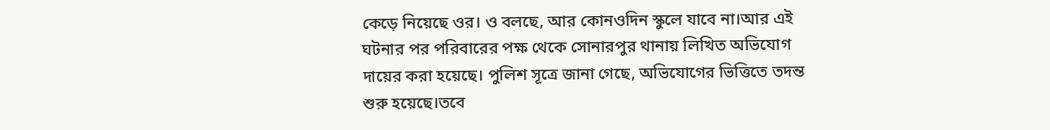কেড়ে নিয়েছে ওর। ও বলছে, আর কোনওদিন স্কুলে যাবে না।আর এই ঘটনার পর পরিবারের পক্ষ থেকে সোনারপুর থানায় লিখিত অভিযোগ দায়ের করা হয়েছে। পুলিশ সূত্রে জানা গেছে, অভিযোগের ভিত্তিতে তদন্ত শুরু হয়েছে।তবে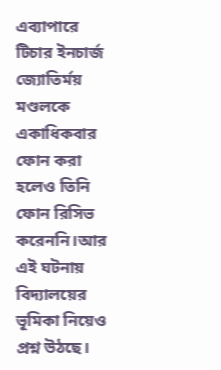এব্যাপারে টিচার ইনচার্জ জ্যোতির্ময় মণ্ডলকে একাধিকবার ফোন করা হলেও তিনি ফোন রিসিভ করেননি।আর এই ঘটনায় বিদ্যালয়ের ভূমিকা নিয়েও প্রশ্ন উঠছে।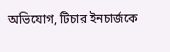অভিযোগ, টিচার ইনচার্জকে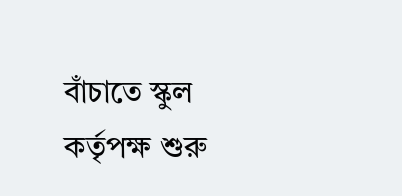বাঁচাতে স্কুল কর্তৃপক্ষ শুরু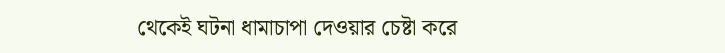থেকেই ঘটনা ধামাচাপা দেওয়ার চেষ্টা করে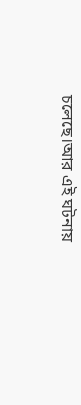চলেছে।আর এই ঘটনায়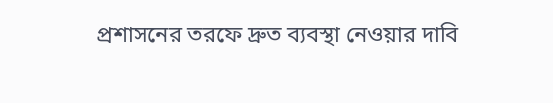প্রশাসনের তরফে দ্রুত ব্যবস্থা নেওয়ার দাবি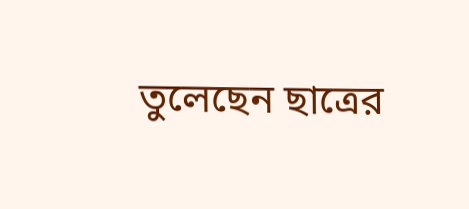তুলেছেন ছাত্রের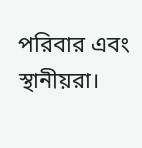পরিবার এবং স্থানীয়রা।